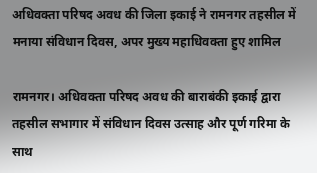अधिवक्ता परिषद अवध की जिला इकाई ने रामनगर तहसील में मनाया संविधान दिवस, अपर मुख्य महाधिवक्ता हुए शामिल

रामनगर। अधिवक्ता परिषद अवध की बाराबंकी इकाई द्वारा तहसील सभागार में संविधान दिवस उत्साह और पूर्ण गरिमा के साथ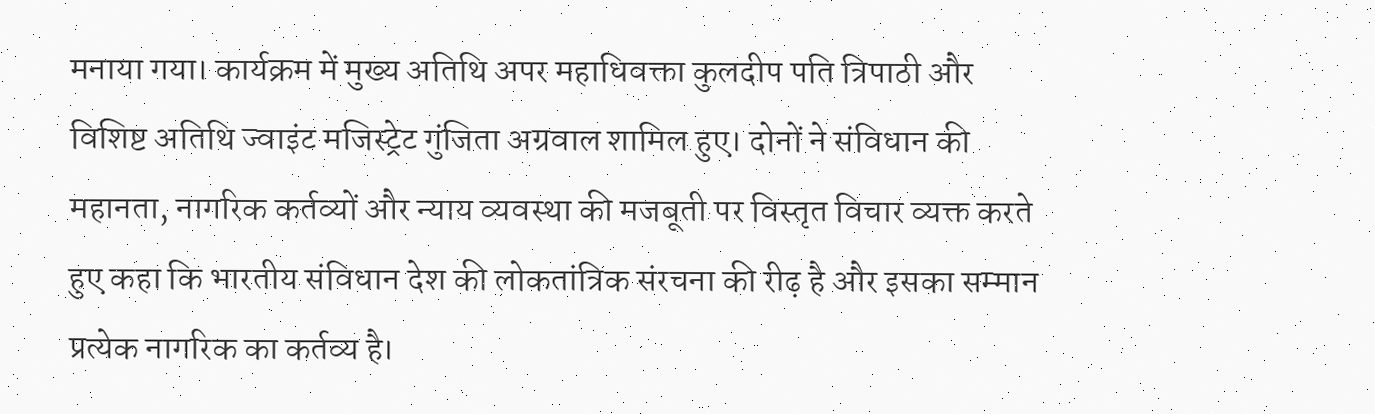मनाया गया। कार्यक्रम में मुख्य अतिथि अपर महाधिवक्ता कुलदीप पति त्रिपाठी और विशिष्ट अतिथि ज्वाइंट मजिस्ट्रेट गुंजिता अग्रवाल शामिल हुए। दोनों ने संविधान की महानता, नागरिक कर्तव्यों और न्याय व्यवस्था की मजबूती पर विस्तृत विचार व्यक्त करते हुए कहा कि भारतीय संविधान देश की लोकतांत्रिक संरचना की रीढ़ है और इसका सम्मान प्रत्येक नागरिक का कर्तव्य है।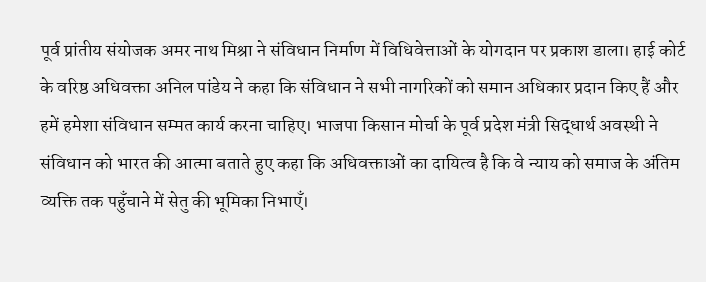पूर्व प्रांतीय संयोजक अमर नाथ मिश्रा ने संविधान निर्माण में विधिवेत्ताओं के योगदान पर प्रकाश डाला। हाई कोर्ट के वरिष्ठ अधिवक्ता अनिल पांडेय ने कहा कि संविधान ने सभी नागरिकों को समान अधिकार प्रदान किए हैं और हमें हमेशा संविधान सम्मत कार्य करना चाहिए। भाजपा किसान मोर्चा के पूर्व प्रदेश मंत्री सिद्धार्थ अवस्थी ने संविधान को भारत की आत्मा बताते हुए कहा कि अधिवक्ताओं का दायित्व है कि वे न्याय को समाज के अंतिम व्यक्ति तक पहुँचाने में सेतु की भूमिका निभाएँ।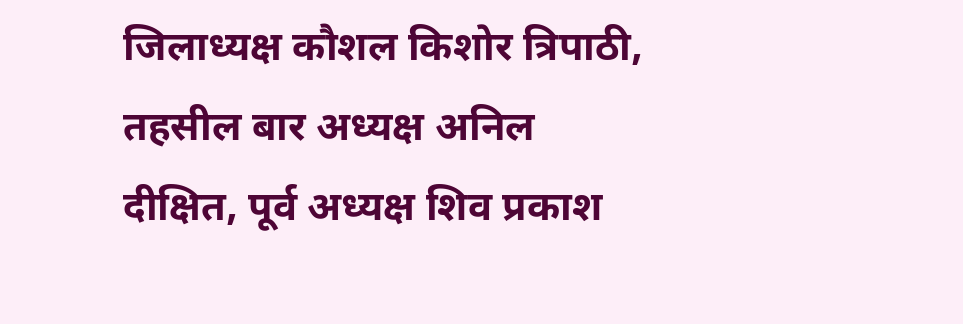जिलाध्यक्ष कौशल किशोर त्रिपाठी, तहसील बार अध्यक्ष अनिल दीक्षित, पूर्व अध्यक्ष शिव प्रकाश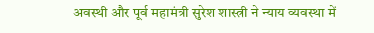अवस्थी और पूर्व महामंत्री सुरेश शास्त्री ने न्याय व्यवस्था में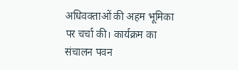अधिवक्ताओं की अहम भूमिका पर चर्चा की। कार्यक्रम का संचालन पवन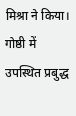मिश्रा ने किया। गोष्ठी में उपस्थित प्रबुद्ध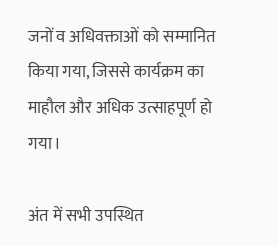जनों व अधिवक्ताओं को सम्मानित किया गया, जिससे कार्यक्रम का माहौल और अधिक उत्साहपूर्ण हो गया।

अंत में सभी उपस्थित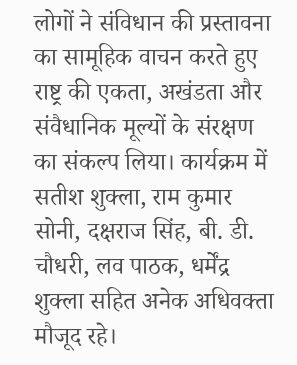लोगों ने संविधान की प्रस्तावना का सामूहिक वाचन करते हुए राष्ट्र की एकता, अखंडता और संवैधानिक मूल्यों के संरक्षण का संकल्प लिया। कार्यक्रम में सतीश शुक्ला, राम कुमार सोनी, दक्षराज सिंह, बी. डी. चौधरी, लव पाठक, धर्मेंद्र शुक्ला सहित अनेक अधिवक्ता मौजूद रहे।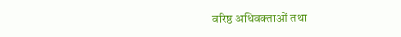वरिष्ठ अधिवक्ताओं तथा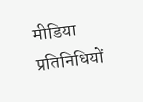मीडिया प्रतिनिधियों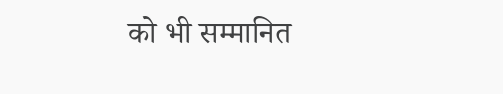को भी सम्मानित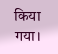किया गया।